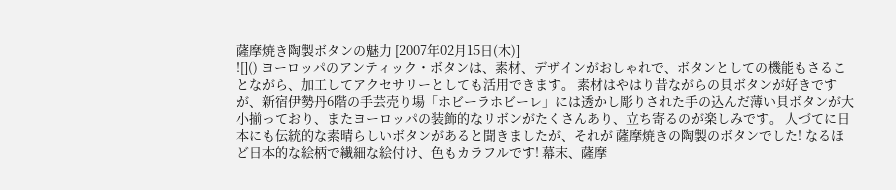薩摩焼き陶製ボタンの魅力 [2007年02月15日(木)]
![]() ヨーロッパのアンティック・ボタンは、素材、デザインがおしゃれで、ボタンとしての機能もさることながら、加工してアクセサリーとしても活用できます。 素材はやはり昔ながらの貝ボタンが好きですが、新宿伊勢丹6階の手芸売り場「ホビーラホビーレ」には透かし彫りされた手の込んだ薄い貝ボタンが大小揃っており、またヨーロッパの装飾的なリボンがたくさんあり、立ち寄るのが楽しみです。 人づてに日本にも伝統的な素晴らしいボタンがあると聞きましたが、それが 薩摩焼きの陶製のボタンでした! なるほど日本的な絵柄で繊細な絵付け、色もカラフルです! 幕末、薩摩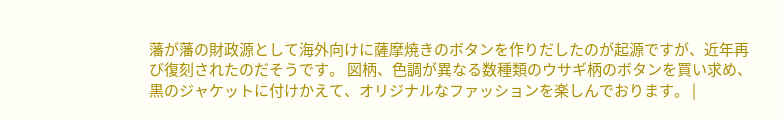藩が藩の財政源として海外向けに薩摩焼きのボタンを作りだしたのが起源ですが、近年再び復刻されたのだそうです。 図柄、色調が異なる数種類のウサギ柄のボタンを買い求め、黒のジャケットに付けかえて、オリジナルなファッションを楽しんでおります。 |